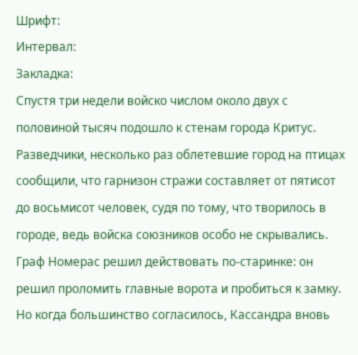Шрифт:
Интервал:
Закладка:
Спустя три недели войско числом около двух с половиной тысяч подошло к стенам города Критус. Разведчики, несколько раз облетевшие город на птицах сообщили, что гарнизон стражи составляет от пятисот до восьмисот человек, судя по тому, что творилось в городе, ведь войска союзников особо не скрывались. Граф Номерас решил действовать по-старинке: он решил проломить главные ворота и пробиться к замку. Но когда большинство согласилось, Кассандра вновь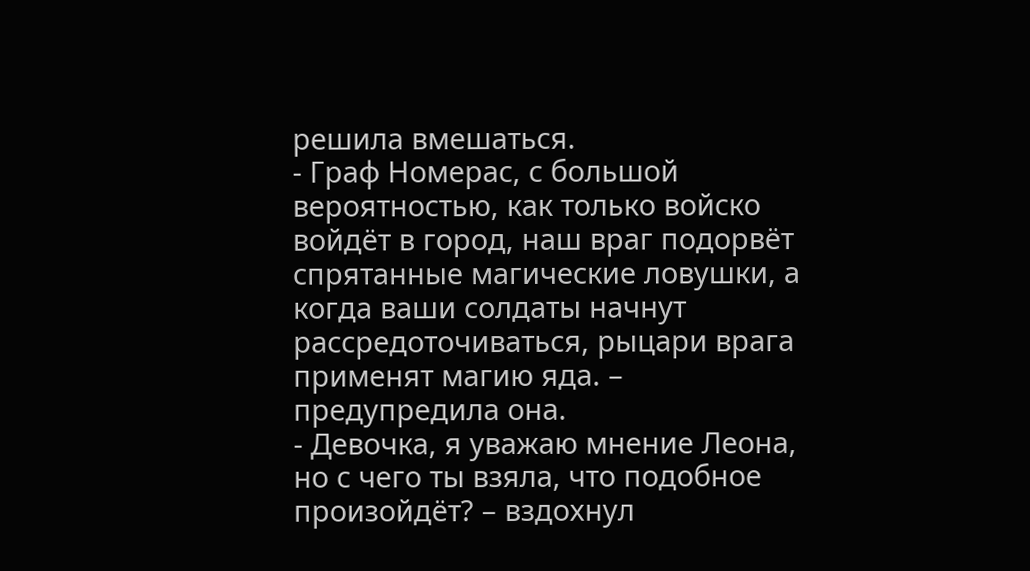решила вмешаться.
- Граф Номерас, с большой вероятностью, как только войско войдёт в город, наш враг подорвёт спрятанные магические ловушки, а когда ваши солдаты начнут рассредоточиваться, рыцари врага применят магию яда. – предупредила она.
- Девочка, я уважаю мнение Леона, но с чего ты взяла, что подобное произойдёт? – вздохнул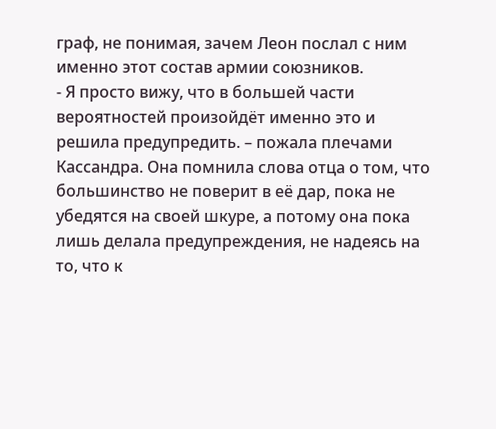граф, не понимая, зачем Леон послал с ним именно этот состав армии союзников.
- Я просто вижу, что в большей части вероятностей произойдёт именно это и решила предупредить. – пожала плечами Кассандра. Она помнила слова отца о том, что большинство не поверит в её дар, пока не убедятся на своей шкуре, а потому она пока лишь делала предупреждения, не надеясь на то, что к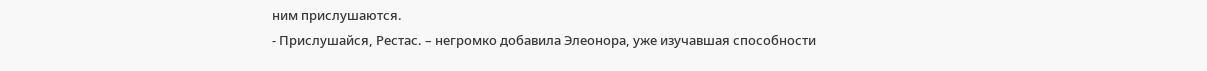ним прислушаются.
- Прислушайся, Рестас. – негромко добавила Элеонора, уже изучавшая способности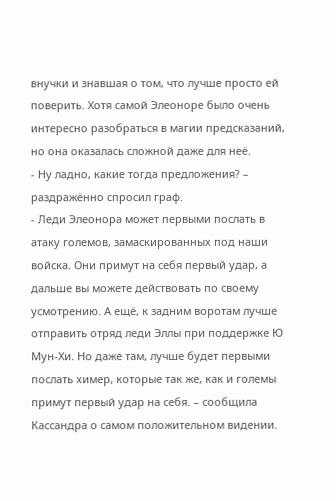внучки и знавшая о том, что лучше просто ей поверить. Хотя самой Элеоноре было очень интересно разобраться в магии предсказаний, но она оказалась сложной даже для неё.
- Ну ладно, какие тогда предложения? – раздражённо спросил граф.
- Леди Элеонора может первыми послать в атаку големов, замаскированных под наши войска. Они примут на себя первый удар, а дальше вы можете действовать по своему усмотрению. А ещё, к задним воротам лучше отправить отряд леди Эллы при поддержке Ю Мун-Хи. Но даже там, лучше будет первыми послать химер, которые так же, как и големы примут первый удар на себя. – сообщила Кассандра о самом положительном видении.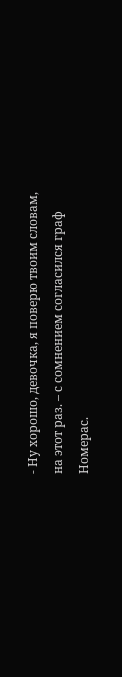- Ну хорошо, девочка, я поверю твоим словам, на этот раз. – с сомнением согласился граф Номерас.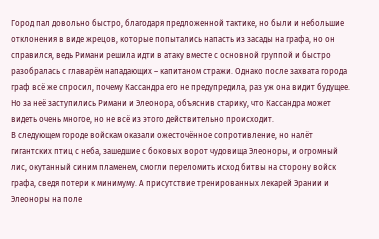Город пал довольно быстро, благодаря предложенной тактике, но были и небольшие отклонения в виде жрецов, которые попытались напасть из засады на графа, но он справился, ведь Римани решила идти в атаку вместе с основной группой и быстро разобралась с главарём нападающих – капитаном стражи. Однако после захвата города граф всё же спросил, почему Кассандра его не предупредила, раз уж она видит будущее. Но за неё заступились Римани и Элеонора, объяснив старику, что Кассандра может видеть очень многое, но не всё из этого действительно происходит.
В следующем городе войскам оказали ожесточённое сопротивление, но налёт гигантских птиц с неба, зашедшие с боковых ворот чудовища Элеоноры, и огромный лис, окутанный синим пламенем, смогли переломить исход битвы на сторону войск графа, сведя потери к минимуму. А присутствие тренированных лекарей Эрании и Элеоноры на поле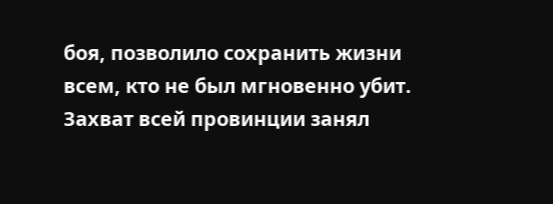боя, позволило сохранить жизни всем, кто не был мгновенно убит.
Захват всей провинции занял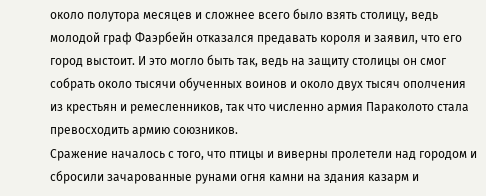около полутора месяцев и сложнее всего было взять столицу, ведь молодой граф Фаэрбейн отказался предавать короля и заявил, что его город выстоит. И это могло быть так, ведь на защиту столицы он смог собрать около тысячи обученных воинов и около двух тысяч ополчения из крестьян и ремесленников, так что численно армия Параколото стала превосходить армию союзников.
Сражение началось с того, что птицы и виверны пролетели над городом и сбросили зачарованные рунами огня камни на здания казарм и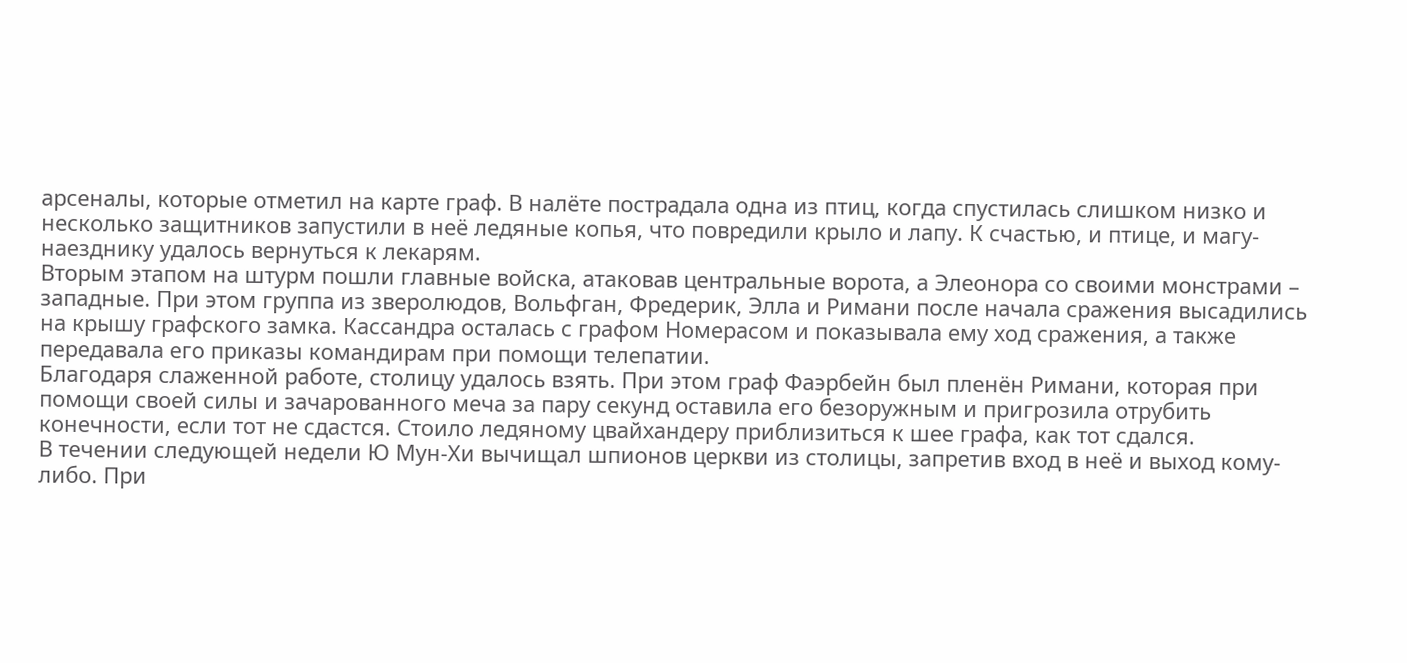арсеналы, которые отметил на карте граф. В налёте пострадала одна из птиц, когда спустилась слишком низко и несколько защитников запустили в неё ледяные копья, что повредили крыло и лапу. К счастью, и птице, и магу-наезднику удалось вернуться к лекарям.
Вторым этапом на штурм пошли главные войска, атаковав центральные ворота, а Элеонора со своими монстрами – западные. При этом группа из зверолюдов, Вольфган, Фредерик, Элла и Римани после начала сражения высадились на крышу графского замка. Кассандра осталась с графом Номерасом и показывала ему ход сражения, а также передавала его приказы командирам при помощи телепатии.
Благодаря слаженной работе, столицу удалось взять. При этом граф Фаэрбейн был пленён Римани, которая при помощи своей силы и зачарованного меча за пару секунд оставила его безоружным и пригрозила отрубить конечности, если тот не сдастся. Стоило ледяному цвайхандеру приблизиться к шее графа, как тот сдался.
В течении следующей недели Ю Мун-Хи вычищал шпионов церкви из столицы, запретив вход в неё и выход кому-либо. При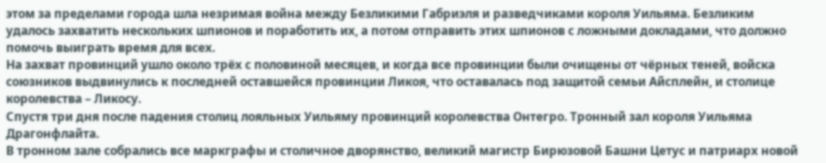этом за пределами города шла незримая война между Безликими Габриэля и разведчиками короля Уильяма. Безликим удалось захватить нескольких шпионов и поработить их, а потом отправить этих шпионов с ложными докладами, что должно помочь выиграть время для всех.
На захват провинций ушло около трёх с половиной месяцев, и когда все провинции были очищены от чёрных теней, войска союзников выдвинулись к последней оставшейся провинции Ликоя, что оставалась под защитой семьи Айсплейн, и столице королевства – Ликосу.
Спустя три дня после падения столиц лояльных Уильяму провинций королевства Онтегро. Тронный зал короля Уильяма Драгонфлайта.
В тронном зале собрались все маркграфы и столичное дворянство, великий магистр Бирюзовой Башни Цетус и патриарх новой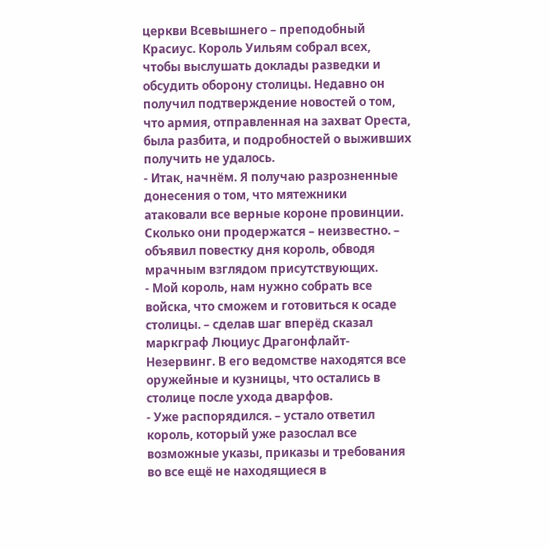церкви Всевышнего – преподобный Красиус. Король Уильям собрал всех, чтобы выслушать доклады разведки и обсудить оборону столицы. Недавно он получил подтверждение новостей о том, что армия, отправленная на захват Ореста, была разбита, и подробностей о выживших получить не удалось.
- Итак, начнём. Я получаю разрозненные донесения о том, что мятежники атаковали все верные короне провинции. Сколько они продержатся – неизвестно. – объявил повестку дня король, обводя мрачным взглядом присутствующих.
- Мой король, нам нужно собрать все войска, что сможем и готовиться к осаде столицы. – сделав шаг вперёд сказал маркграф Люциус Драгонфлайт-Незервинг. В его ведомстве находятся все оружейные и кузницы, что остались в столице после ухода дварфов.
- Уже распорядился. – устало ответил король, который уже разослал все возможные указы, приказы и требования во все ещё не находящиеся в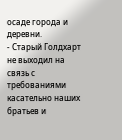осаде города и деревни.
- Старый Голдхарт не выходил на связь с требованиями касательно наших братьев и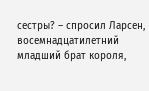сестры? – спросил Ларсен, восемнадцатилетний младший брат короля,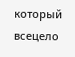который всецело